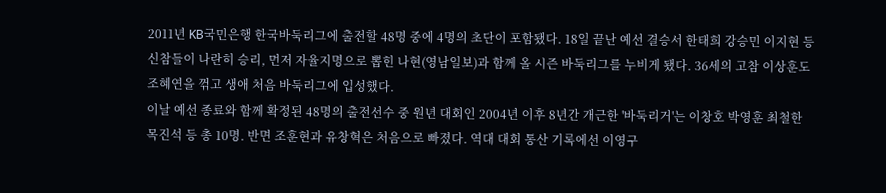2011년 KB국민은행 한국바둑리그에 출전할 48명 중에 4명의 초단이 포함됐다. 18일 끝난 예선 결승서 한태희 강승민 이지현 등 신참들이 나란히 승리, 먼저 자율지명으로 뽑힌 나현(영남일보)과 함께 올 시즌 바둑리그를 누비게 됐다. 36세의 고참 이상훈도 조혜연을 꺾고 생애 처음 바둑리그에 입성했다.
이날 예선 종료와 함께 확정된 48명의 출전선수 중 원년 대회인 2004년 이후 8년간 개근한 '바둑리거'는 이창호 박영훈 최철한 목진석 등 총 10명. 반면 조훈현과 유창혁은 처음으로 빠졌다. 역대 대회 통산 기록에선 이영구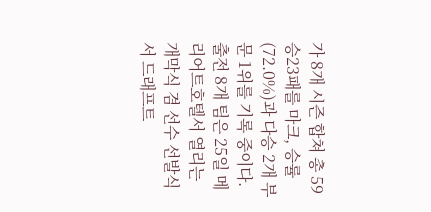가 8개 시즌 합쳐 총 59승23패를 마크, 승률(72.0%)과 다승 2개 부문 1위를 기록 중이다.
출전 8개 팀은 25일 메리어트호텔서 열리는 개막식 겸 선수 선발식서 드래프트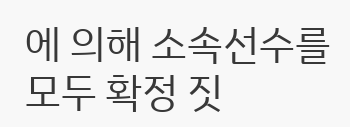에 의해 소속선수를 모두 확정 짓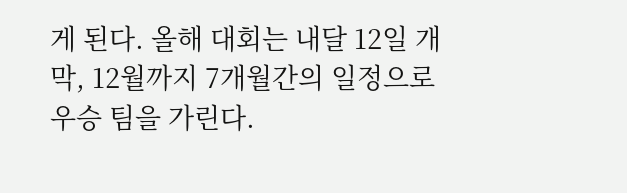게 된다. 올해 대회는 내달 12일 개막, 12월까지 7개월간의 일정으로 우승 팀을 가린다.